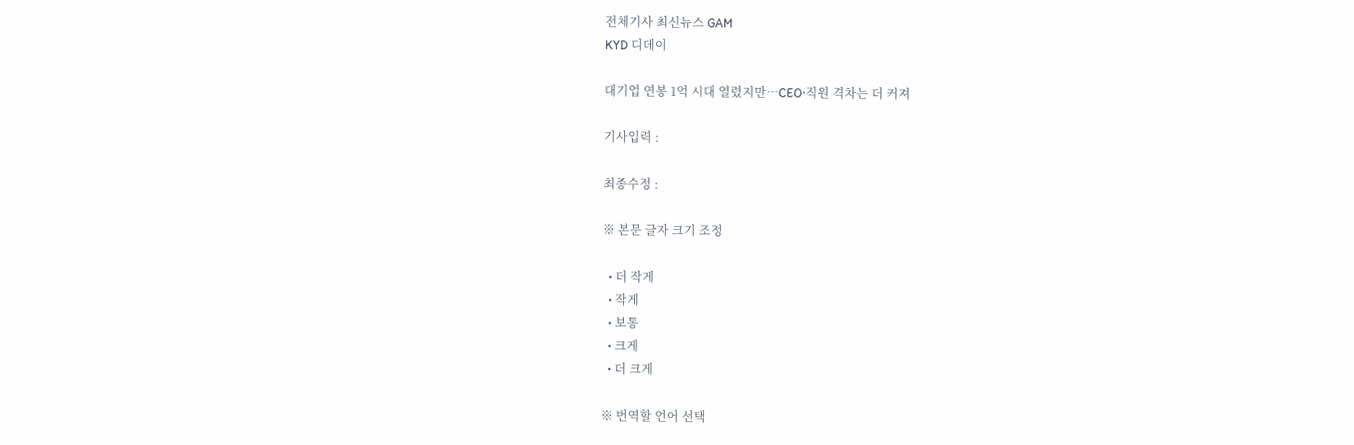전체기사 최신뉴스 GAM
KYD 디데이

대기업 연봉 1억 시대 열렸지만…CEO·직원 격차는 더 커져

기사입력 :

최종수정 :

※ 본문 글자 크기 조정

  • 더 작게
  • 작게
  • 보통
  • 크게
  • 더 크게

※ 번역할 언어 선택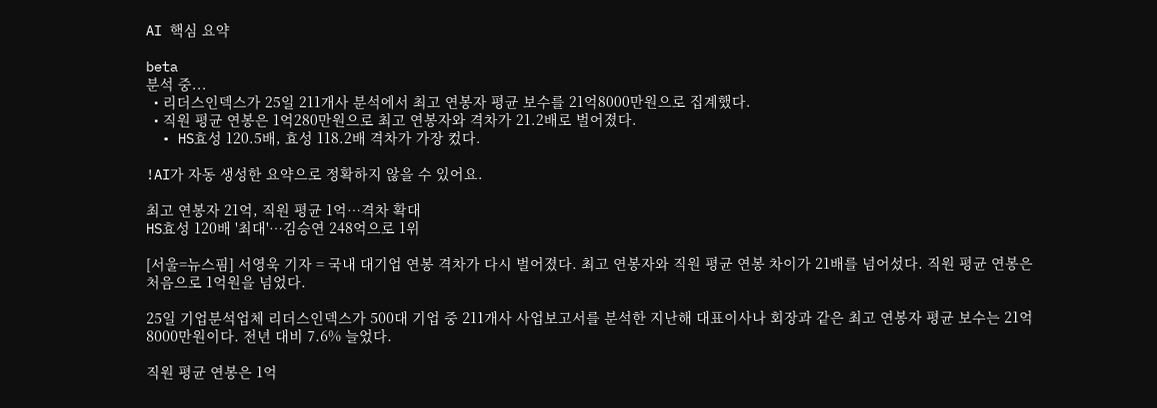AI 핵심 요약

beta
분석 중...
  • 리더스인덱스가 25일 211개사 분석에서 최고 연봉자 평균 보수를 21억8000만원으로 집계했다.
  • 직원 평균 연봉은 1억280만원으로 최고 연봉자와 격차가 21.2배로 벌어졌다.
  • HS효성 120.5배, 효성 118.2배 격차가 가장 컸다.

!AI가 자동 생성한 요약으로 정확하지 않을 수 있어요.

최고 연봉자 21억, 직원 평균 1억…격차 확대
HS효성 120배 '최대'…김승연 248억으로 1위

[서울=뉴스핌] 서영욱 기자 = 국내 대기업 연봉 격차가 다시 벌어졌다. 최고 연봉자와 직원 평균 연봉 차이가 21배를 넘어섰다. 직원 평균 연봉은 처음으로 1억원을 넘었다.

25일 기업분석업체 리더스인덱스가 500대 기업 중 211개사 사업보고서를 분석한 지난해 대표이사나 회장과 같은 최고 연봉자 평균 보수는 21억8000만원이다. 전년 대비 7.6% 늘었다.

직원 평균 연봉은 1억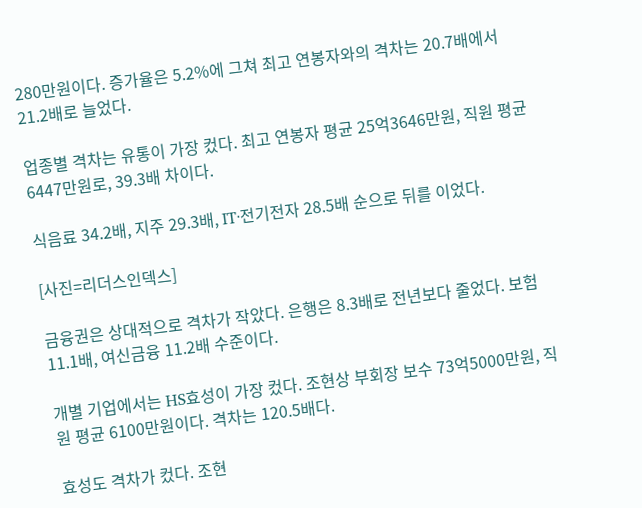280만원이다. 증가율은 5.2%에 그쳐 최고 연봉자와의 격차는 20.7배에서 21.2배로 늘었다.

업종별 격차는 유통이 가장 컸다. 최고 연봉자 평균 25억3646만원, 직원 평균 6447만원로, 39.3배 차이다.

식음료 34.2배, 지주 29.3배, IT·전기전자 28.5배 순으로 뒤를 이었다.

[사진=리더스인덱스]

금융권은 상대적으로 격차가 작았다. 은행은 8.3배로 전년보다 줄었다. 보험 11.1배, 여신금융 11.2배 수준이다.

개별 기업에서는 HS효성이 가장 컸다. 조현상 부회장 보수 73억5000만원, 직원 평균 6100만원이다. 격차는 120.5배다.

효성도 격차가 컸다. 조현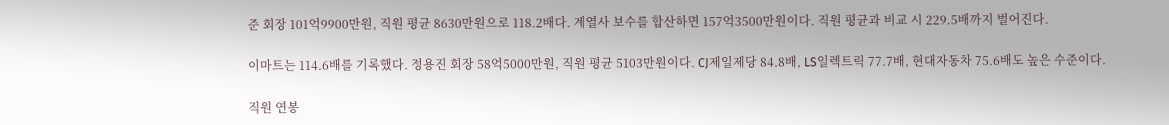준 회장 101억9900만원, 직원 평균 8630만원으로 118.2배다. 계열사 보수를 합산하면 157억3500만원이다. 직원 평균과 비교 시 229.5배까지 벌어진다.

이마트는 114.6배를 기록했다. 정용진 회장 58억5000만원, 직원 평균 5103만원이다. CJ제일제당 84.8배, LS일렉트릭 77.7배, 현대자동차 75.6배도 높은 수준이다.

직원 연봉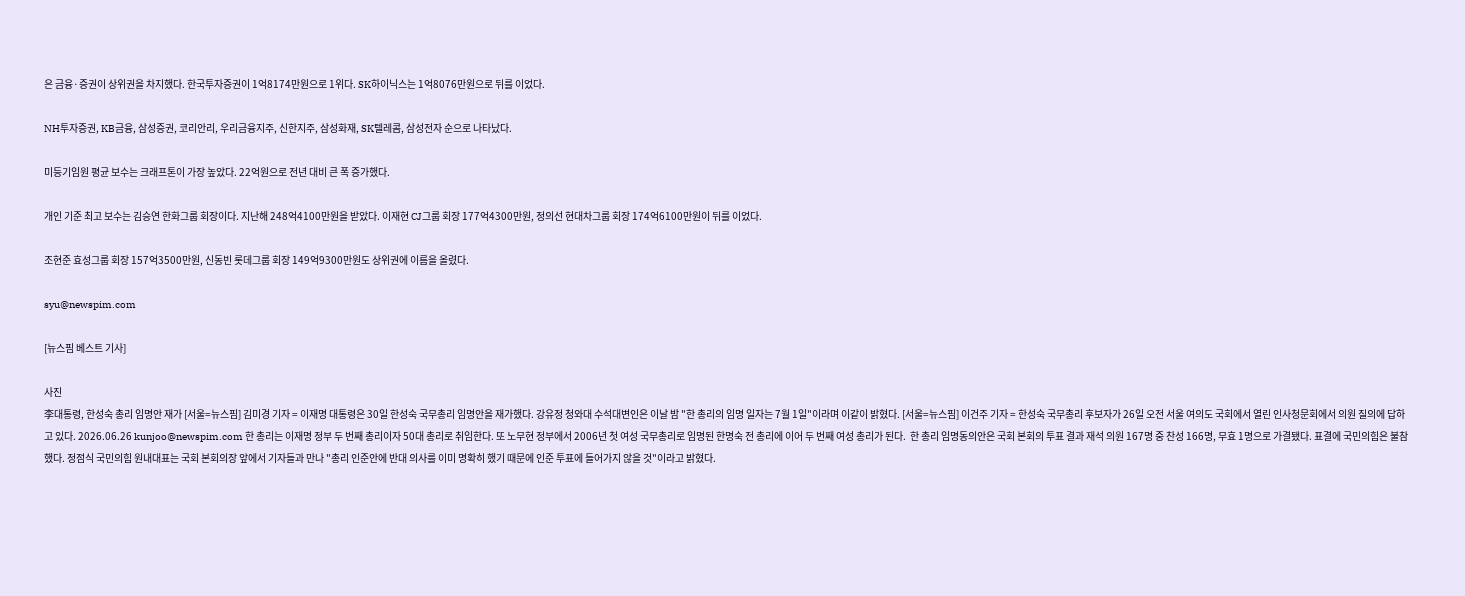은 금융·증권이 상위권을 차지했다. 한국투자증권이 1억8174만원으로 1위다. SK하이닉스는 1억8076만원으로 뒤를 이었다.

NH투자증권, KB금융, 삼성증권, 코리안리, 우리금융지주, 신한지주, 삼성화재, SK텔레콤, 삼성전자 순으로 나타났다.

미등기임원 평균 보수는 크래프톤이 가장 높았다. 22억원으로 전년 대비 큰 폭 증가했다.

개인 기준 최고 보수는 김승연 한화그룹 회장이다. 지난해 248억4100만원을 받았다. 이재현 CJ그룹 회장 177억4300만원, 정의선 현대차그룹 회장 174억6100만원이 뒤를 이었다.

조현준 효성그룹 회장 157억3500만원, 신동빈 롯데그룹 회장 149억9300만원도 상위권에 이름을 올렸다.

syu@newspim.com

[뉴스핌 베스트 기사]

사진
李대통령, 한성숙 총리 임명안 재가 [서울=뉴스핌] 김미경 기자 = 이재명 대통령은 30일 한성숙 국무총리 임명안을 재가했다. 강유정 청와대 수석대변인은 이날 밤 "한 총리의 임명 일자는 7월 1일"이라며 이같이 밝혔다. [서울=뉴스핌] 이건주 기자 = 한성숙 국무총리 후보자가 26일 오전 서울 여의도 국회에서 열린 인사청문회에서 의원 질의에 답하고 있다. 2026.06.26 kunjoo@newspim.com 한 총리는 이재명 정부 두 번째 총리이자 50대 총리로 취임한다. 또 노무현 정부에서 2006년 첫 여성 국무총리로 임명된 한명숙 전 총리에 이어 두 번째 여성 총리가 된다.  한 총리 임명동의안은 국회 본회의 투표 결과 재석 의원 167명 중 찬성 166명, 무효 1명으로 가결됐다. 표결에 국민의힘은 불참했다. 정점식 국민의힘 원내대표는 국회 본회의장 앞에서 기자들과 만나 "총리 인준안에 반대 의사를 이미 명확히 했기 때문에 인준 투표에 들어가지 않을 것"이라고 밝혔다.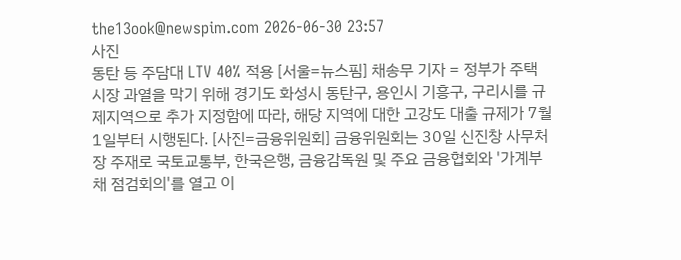the13ook@newspim.com 2026-06-30 23:57
사진
동탄 등 주담대 LTV 40% 적용 [서울=뉴스핌] 채송무 기자 = 정부가 주택시장 과열을 막기 위해 경기도 화성시 동탄구, 용인시 기흥구, 구리시를 규제지역으로 추가 지정함에 따라, 해당 지역에 대한 고강도 대출 규제가 7월 1일부터 시행된다. [사진=금융위원회] 금융위원회는 30일 신진창 사무처장 주재로 국토교통부, 한국은행, 금융감독원 및 주요 금융협회와 '가계부채 점검회의'를 열고 이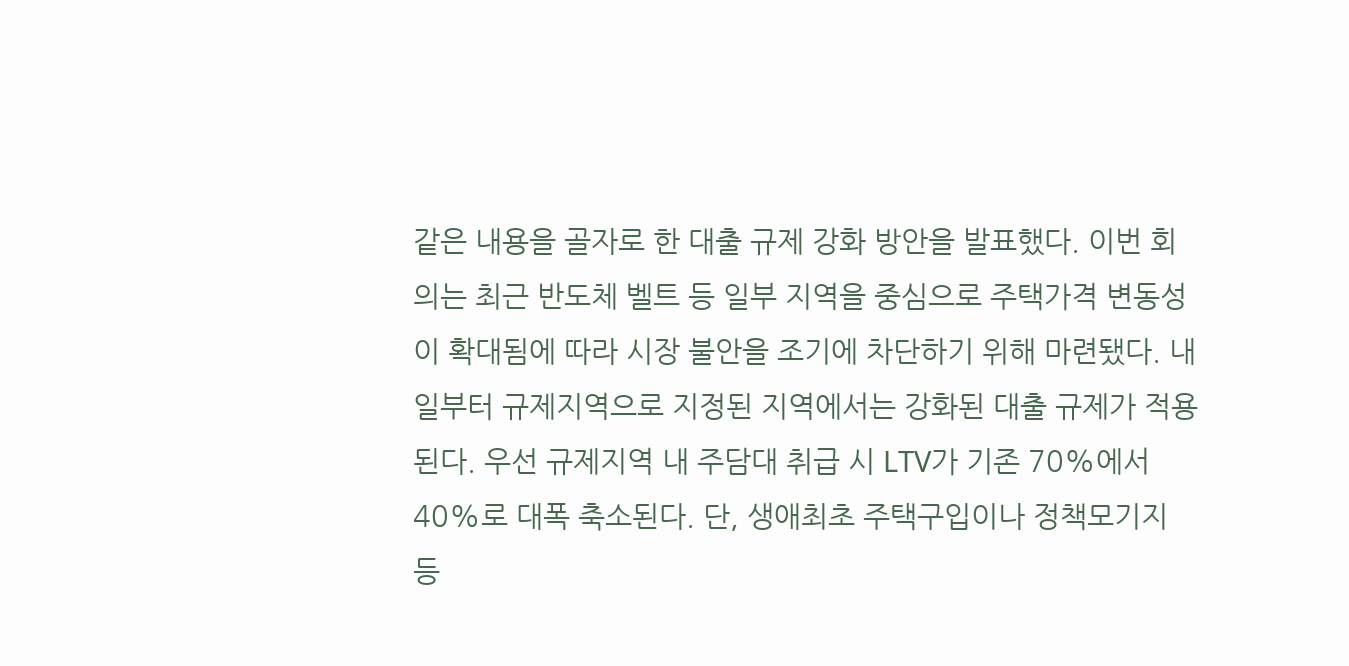같은 내용을 골자로 한 대출 규제 강화 방안을 발표했다. 이번 회의는 최근 반도체 벨트 등 일부 지역을 중심으로 주택가격 변동성이 확대됨에 따라 시장 불안을 조기에 차단하기 위해 마련됐다. 내일부터 규제지역으로 지정된 지역에서는 강화된 대출 규제가 적용된다. 우선 규제지역 내 주담대 취급 시 LTV가 기존 70%에서 40%로 대폭 축소된다. 단, 생애최초 주택구입이나 정책모기지 등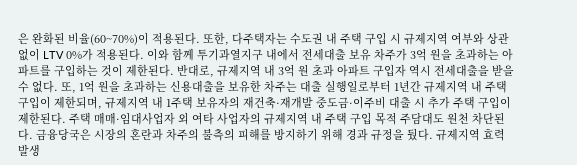은 완화된 비율(60~70%)이 적용된다. 또한, 다주택자는 수도권 내 주택 구입 시 규제지역 여부와 상관없이 LTV 0%가 적용된다. 이와 함께 투기과열지구 내에서 전세대출 보유 차주가 3억 원을 초과하는 아파트를 구입하는 것이 제한된다. 반대로, 규제지역 내 3억 원 초과 아파트 구입자 역시 전세대출을 받을 수 없다. 또, 1억 원을 초과하는 신용대출을 보유한 차주는 대출 실행일로부터 1년간 규제지역 내 주택 구입이 제한되며, 규제지역 내 1주택 보유자의 재건축·재개발 중도금·이주비 대출 시 추가 주택 구입이 제한된다. 주택 매매·임대사업자 외 여타 사업자의 규제지역 내 주택 구입 목적 주담대도 원천 차단된다. 금융당국은 시장의 혼란과 차주의 불측의 피해를 방지하기 위해 경과 규정을 뒀다. 규제지역 효력 발생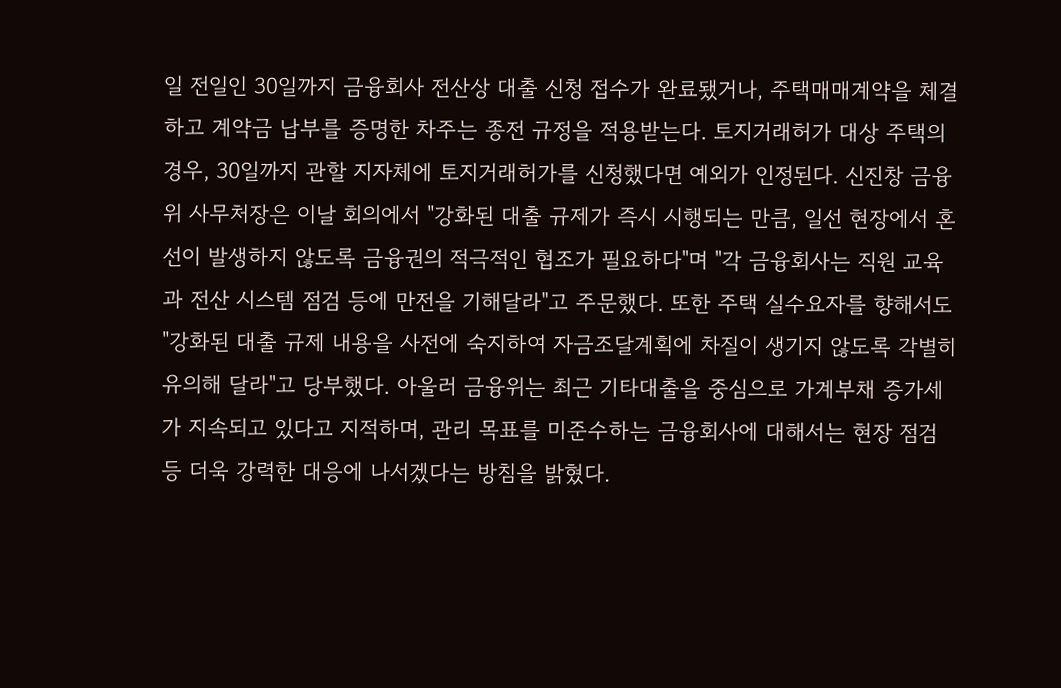일 전일인 30일까지 금융회사 전산상 대출 신청 접수가 완료됐거나, 주택매매계약을 체결하고 계약금 납부를 증명한 차주는 종전 규정을 적용받는다. 토지거래허가 대상 주택의 경우, 30일까지 관할 지자체에 토지거래허가를 신청했다면 예외가 인정된다. 신진창 금융위 사무처장은 이날 회의에서 "강화된 대출 규제가 즉시 시행되는 만큼, 일선 현장에서 혼선이 발생하지 않도록 금융권의 적극적인 협조가 필요하다"며 "각 금융회사는 직원 교육과 전산 시스템 점검 등에 만전을 기해달라"고 주문했다. 또한 주택 실수요자를 향해서도 "강화된 대출 규제 내용을 사전에 숙지하여 자금조달계획에 차질이 생기지 않도록 각별히 유의해 달라"고 당부했다. 아울러 금융위는 최근 기타대출을 중심으로 가계부채 증가세가 지속되고 있다고 지적하며, 관리 목표를 미준수하는 금융회사에 대해서는 현장 점검 등 더욱 강력한 대응에 나서겠다는 방침을 밝혔다.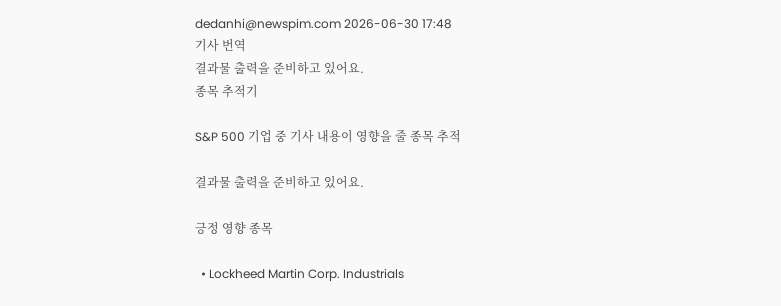dedanhi@newspim.com 2026-06-30 17:48
기사 번역
결과물 출력을 준비하고 있어요.
종목 추적기

S&P 500 기업 중 기사 내용이 영향을 줄 종목 추적

결과물 출력을 준비하고 있어요.

긍정 영향 종목

  • Lockheed Martin Corp. Industrials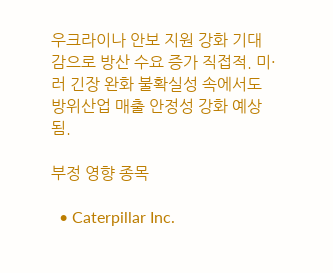우크라이나 안보 지원 강화 기대감으로 방산 수요 증가 직접적. 미·러 긴장 완화 불확실성 속에서도 방위산업 매출 안정성 강화 예상됨.

부정 영향 종목

  • Caterpillar Inc.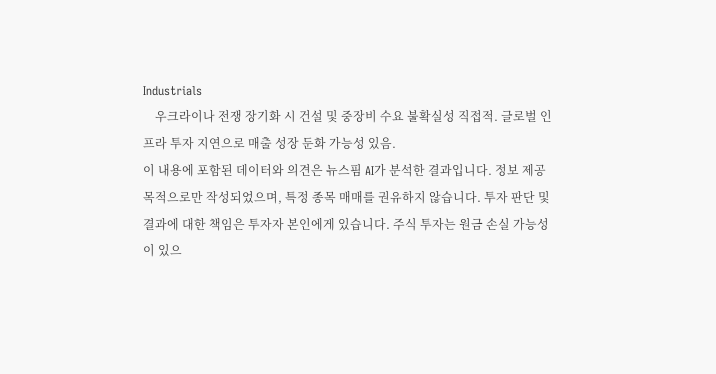Industrials
    우크라이나 전쟁 장기화 시 건설 및 중장비 수요 불확실성 직접적. 글로벌 인프라 투자 지연으로 매출 성장 둔화 가능성 있음.
이 내용에 포함된 데이터와 의견은 뉴스핌 AI가 분석한 결과입니다. 정보 제공 목적으로만 작성되었으며, 특정 종목 매매를 권유하지 않습니다. 투자 판단 및 결과에 대한 책임은 투자자 본인에게 있습니다. 주식 투자는 원금 손실 가능성이 있으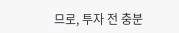므로, 투자 전 충분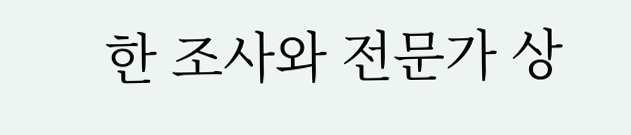한 조사와 전문가 상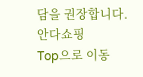담을 권장합니다.
안다쇼핑
Top으로 이동